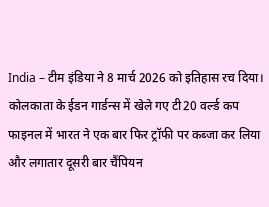India – टीम इंडिया ने 8 मार्च 2026 को इतिहास रच दिया। कोलकाता के ईडन गार्डन्स में खेले गए टी20 वर्ल्ड कप फाइनल में भारत ने एक बार फिर ट्रॉफी पर कब्जा कर लिया और लगातार दूसरी बार चैंपियन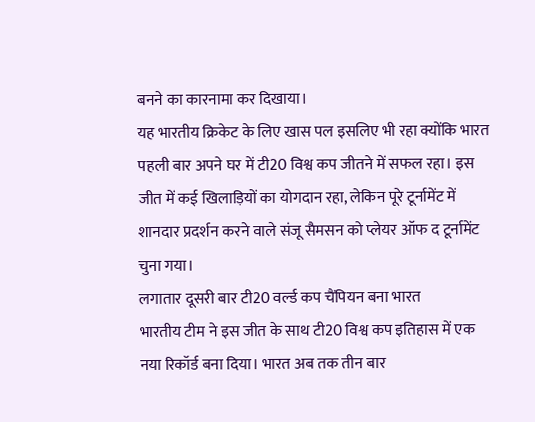बनने का कारनामा कर दिखाया।
यह भारतीय क्रिकेट के लिए खास पल इसलिए भी रहा क्योंकि भारत पहली बार अपने घर में टी20 विश्व कप जीतने में सफल रहा। इस जीत में कई खिलाड़ियों का योगदान रहा, लेकिन पूरे टूर्नामेंट में शानदार प्रदर्शन करने वाले संजू सैमसन को प्लेयर ऑफ द टूर्नामेंट चुना गया।
लगातार दूसरी बार टी20 वर्ल्ड कप चैंपियन बना भारत
भारतीय टीम ने इस जीत के साथ टी20 विश्व कप इतिहास में एक नया रिकॉर्ड बना दिया। भारत अब तक तीन बार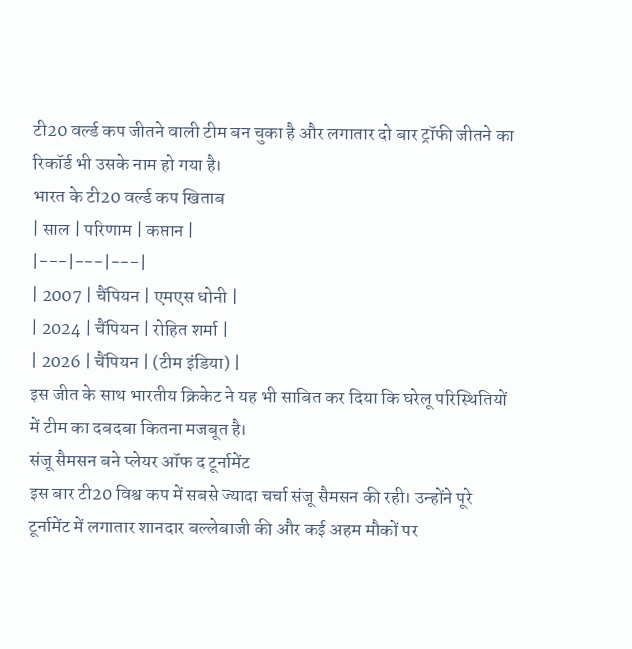टी20 वर्ल्ड कप जीतने वाली टीम बन चुका है और लगातार दो बार ट्रॉफी जीतने का रिकॉर्ड भी उसके नाम हो गया है।
भारत के टी20 वर्ल्ड कप खिताब
| साल | परिणाम | कप्तान |
|---|---|---|
| 2007 | चैंपियन | एमएस धोनी |
| 2024 | चैंपियन | रोहित शर्मा |
| 2026 | चैंपियन | (टीम इंडिया) |
इस जीत के साथ भारतीय क्रिकेट ने यह भी साबित कर दिया कि घरेलू परिस्थितियों में टीम का दबदबा कितना मजबूत है।
संजू सैमसन बने प्लेयर ऑफ द टूर्नामेंट
इस बार टी20 विश्व कप में सबसे ज्यादा चर्चा संजू सैमसन की रही। उन्होंने पूरे टूर्नामेंट में लगातार शानदार बल्लेबाजी की और कई अहम मौकों पर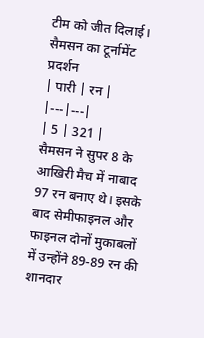टीम को जीत दिलाई।
सैमसन का टूर्नामेंट प्रदर्शन
| पारी | रन |
|---|---|
| 5 | 321 |
सैमसन ने सुपर 8 के आखिरी मैच में नाबाद 97 रन बनाए थे। इसके बाद सेमीफाइनल और फाइनल दोनों मुकाबलों में उन्होंने 89-89 रन की शानदार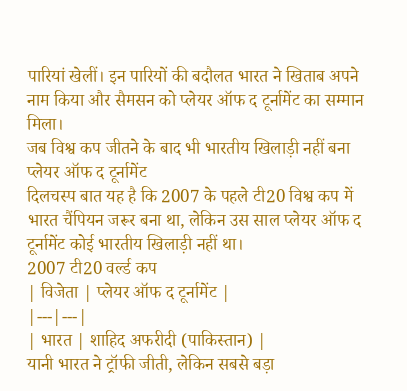पारियां खेलीं। इन पारियों की बदौलत भारत ने खिताब अपने नाम किया और सैमसन को प्लेयर ऑफ द टूर्नामेंट का सम्मान मिला।
जब विश्व कप जीतने के बाद भी भारतीय खिलाड़ी नहीं बना प्लेयर ऑफ द टूर्नामेंट
दिलचस्प बात यह है कि 2007 के पहले टी20 विश्व कप में भारत चैंपियन जरूर बना था, लेकिन उस साल प्लेयर ऑफ द टूर्नामेंट कोई भारतीय खिलाड़ी नहीं था।
2007 टी20 वर्ल्ड कप
| विजेता | प्लेयर ऑफ द टूर्नामेंट |
|---|---|
| भारत | शाहिद अफरीदी (पाकिस्तान) |
यानी भारत ने ट्रॉफी जीती, लेकिन सबसे बड़ा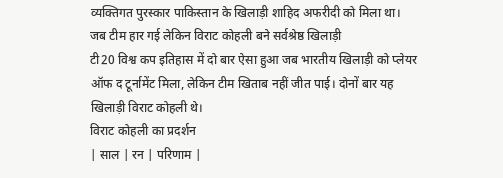व्यक्तिगत पुरस्कार पाकिस्तान के खिलाड़ी शाहिद अफरीदी को मिला था।
जब टीम हार गई लेकिन विराट कोहली बने सर्वश्रेष्ठ खिलाड़ी
टी20 विश्व कप इतिहास में दो बार ऐसा हुआ जब भारतीय खिलाड़ी को प्लेयर ऑफ द टूर्नामेंट मिला, लेकिन टीम खिताब नहीं जीत पाई। दोनों बार यह खिलाड़ी विराट कोहली थे।
विराट कोहली का प्रदर्शन
| साल | रन | परिणाम |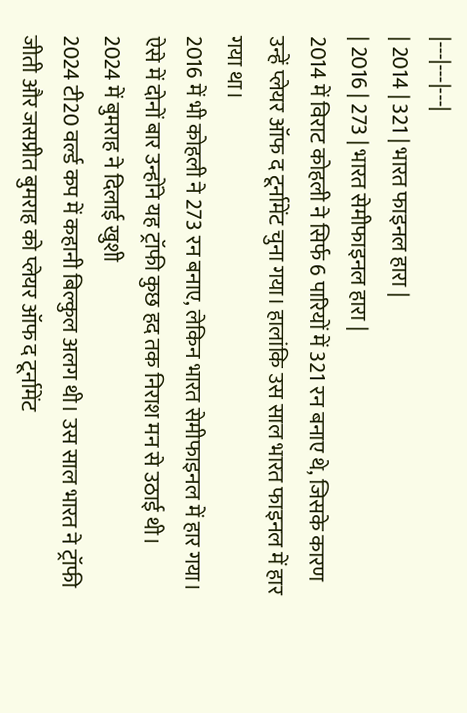|---|---|---|
| 2014 | 321 | भारत फाइनल हारा |
| 2016 | 273 | भारत सेमीफाइनल हारा |
2014 में विराट कोहली ने सिर्फ 6 पारियों में 321 रन बनाए थे, जिसके कारण उन्हें प्लेयर ऑफ द टूर्नामेंट चुना गया। हालांकि उस साल भारत फाइनल में हार गया था।
2016 में भी कोहली ने 273 रन बनाए, लेकिन भारत सेमीफाइनल में हार गया। ऐसे में दोनों बार उन्होंने यह ट्रॉफी कुछ हद तक निराश मन से उठाई थी।
2024 में बुमराह ने दिलाई खुशी
2024 टी20 वर्ल्ड कप में कहानी बिल्कुल अलग थी। उस साल भारत ने ट्रॉफी जीती और जसप्रीत बुमराह को प्लेयर ऑफ द टूर्नामेंट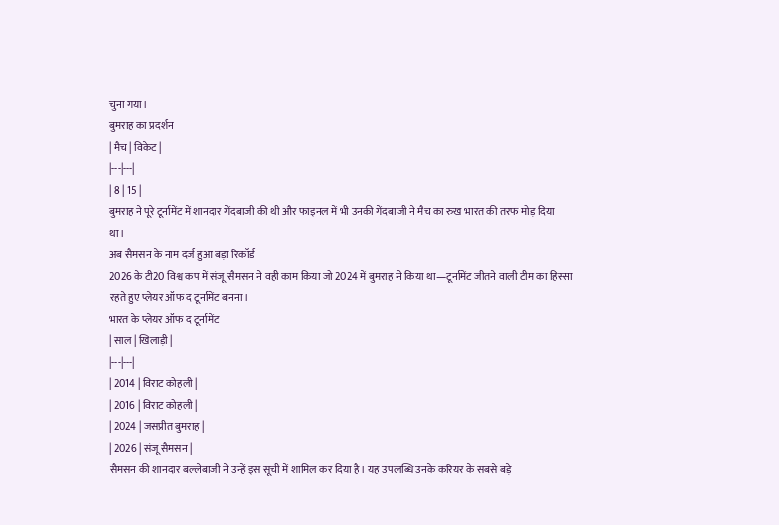चुना गया।
बुमराह का प्रदर्शन
| मैच | विकेट |
|---|---|
| 8 | 15 |
बुमराह ने पूरे टूर्नामेंट में शानदार गेंदबाजी की थी और फाइनल में भी उनकी गेंदबाजी ने मैच का रुख भारत की तरफ मोड़ दिया था।
अब सैमसन के नाम दर्ज हुआ बड़ा रिकॉर्ड
2026 के टी20 विश्व कप में संजू सैमसन ने वही काम किया जो 2024 में बुमराह ने किया था—टूर्नामेंट जीतने वाली टीम का हिस्सा रहते हुए प्लेयर ऑफ द टूर्नामेंट बनना।
भारत के प्लेयर ऑफ द टूर्नामेंट
| साल | खिलाड़ी |
|---|---|
| 2014 | विराट कोहली |
| 2016 | विराट कोहली |
| 2024 | जसप्रीत बुमराह |
| 2026 | संजू सैमसन |
सैमसन की शानदार बल्लेबाजी ने उन्हें इस सूची में शामिल कर दिया है। यह उपलब्धि उनके करियर के सबसे बड़े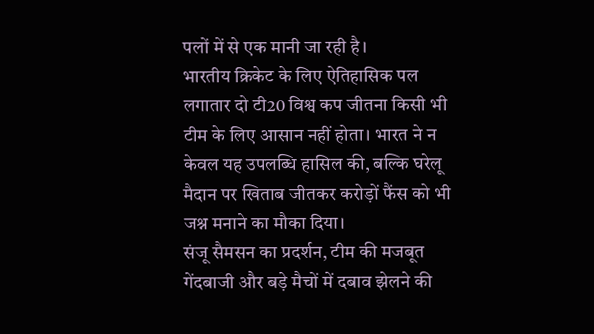पलों में से एक मानी जा रही है।
भारतीय क्रिकेट के लिए ऐतिहासिक पल
लगातार दो टी20 विश्व कप जीतना किसी भी टीम के लिए आसान नहीं होता। भारत ने न केवल यह उपलब्धि हासिल की, बल्कि घरेलू मैदान पर खिताब जीतकर करोड़ों फैंस को भी जश्न मनाने का मौका दिया।
संजू सैमसन का प्रदर्शन, टीम की मजबूत गेंदबाजी और बड़े मैचों में दबाव झेलने की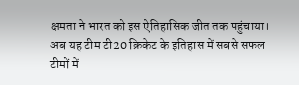क्षमता ने भारत को इस ऐतिहासिक जीत तक पहुंचाया। अब यह टीम टी20 क्रिकेट के इतिहास में सबसे सफल टीमों में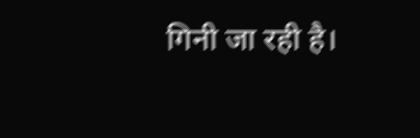गिनी जा रही है।